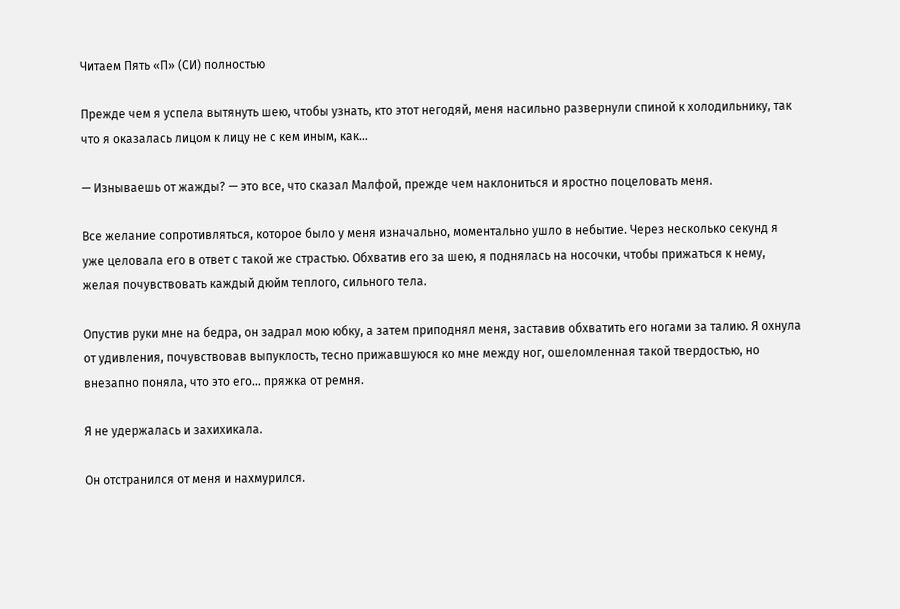Читаем Пять «П» (СИ) полностью

Прежде чем я успела вытянуть шею, чтобы узнать, кто этот негодяй, меня насильно развернули спиной к холодильнику, так что я оказалась лицом к лицу не с кем иным, как…

— Изнываешь от жажды? — это все, что сказал Малфой, прежде чем наклониться и яростно поцеловать меня.

Все желание сопротивляться, которое было у меня изначально, моментально ушло в небытие. Через несколько секунд я уже целовала его в ответ с такой же страстью. Обхватив его за шею, я поднялась на носочки, чтобы прижаться к нему, желая почувствовать каждый дюйм теплого, сильного тела.

Опустив руки мне на бедра, он задрал мою юбку, а затем приподнял меня, заставив обхватить его ногами за талию. Я охнула от удивления, почувствовав выпуклость, тесно прижавшуюся ко мне между ног, ошеломленная такой твердостью, но внезапно поняла, что это его… пряжка от ремня.

Я не удержалась и захихикала.

Он отстранился от меня и нахмурился.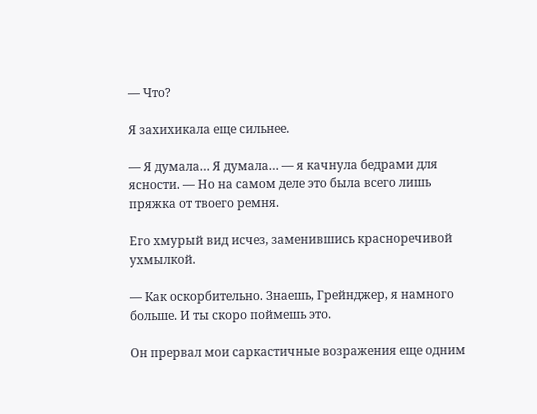— Что?

Я захихикала еще сильнее.

— Я думала… Я думала… — я качнула бедрами для ясности. — Но на самом деле это была всего лишь пряжка от твоего ремня.

Его хмурый вид исчез, заменившись красноречивой ухмылкой.

— Как оскорбительно. Знаешь, Грейнджер, я намного больше. И ты скоро поймешь это.

Он прервал мои саркастичные возражения еще одним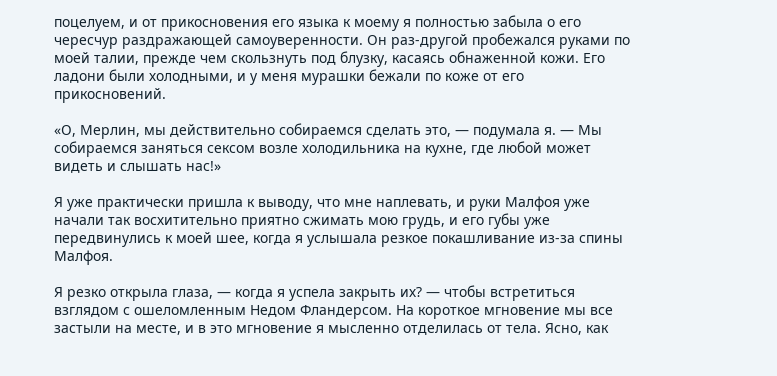поцелуем, и от прикосновения его языка к моему я полностью забыла о его чересчур раздражающей самоуверенности. Он раз-другой пробежался руками по моей талии, прежде чем скользнуть под блузку, касаясь обнаженной кожи. Его ладони были холодными, и у меня мурашки бежали по коже от его прикосновений.

«О, Мерлин, мы действительно собираемся сделать это, — подумала я. — Мы собираемся заняться сексом возле холодильника на кухне, где любой может видеть и слышать нас!»

Я уже практически пришла к выводу, что мне наплевать, и руки Малфоя уже начали так восхитительно приятно сжимать мою грудь, и его губы уже передвинулись к моей шее, когда я услышала резкое покашливание из-за спины Малфоя.

Я резко открыла глаза, — когда я успела закрыть их? — чтобы встретиться взглядом с ошеломленным Недом Фландерсом. На короткое мгновение мы все застыли на месте, и в это мгновение я мысленно отделилась от тела. Ясно, как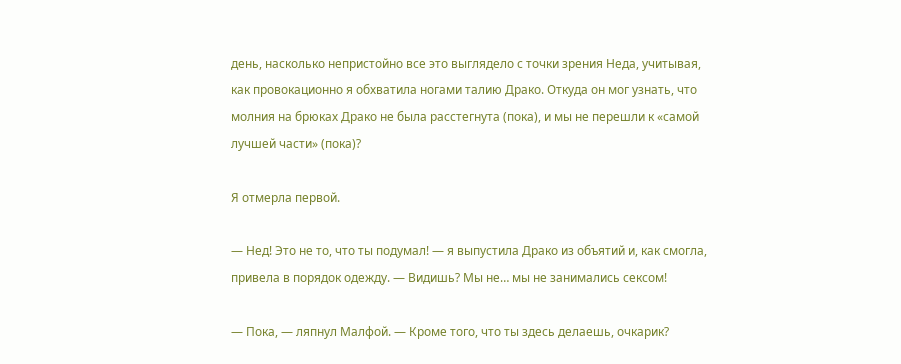день, насколько непристойно все это выглядело с точки зрения Неда, учитывая, как провокационно я обхватила ногами талию Драко. Откуда он мог узнать, что молния на брюках Драко не была расстегнута (пока), и мы не перешли к «самой лучшей части» (пока)?

Я отмерла первой.

— Нед! Это не то, что ты подумал! — я выпустила Драко из объятий и, как смогла, привела в порядок одежду. — Видишь? Мы не… мы не занимались сексом!

— Пока, — ляпнул Малфой. — Кроме того, что ты здесь делаешь, очкарик?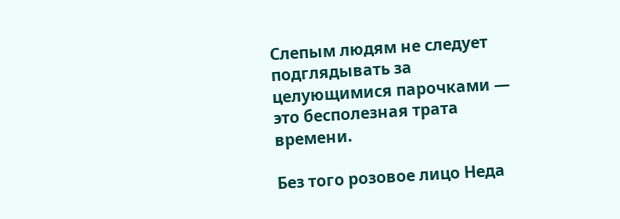Слепым людям не следует подглядывать за целующимися парочками — это бесполезная трата времени.

Без того розовое лицо Неда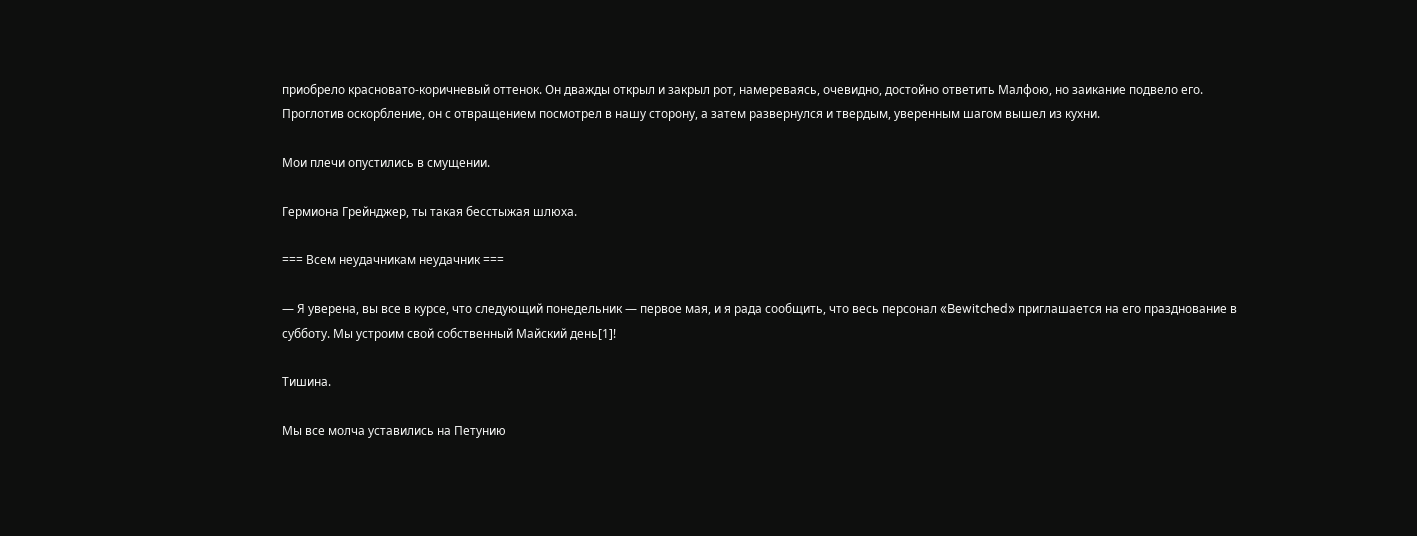приобрело красновато-коричневый оттенок. Он дважды открыл и закрыл рот, намереваясь, очевидно, достойно ответить Малфою, но заикание подвело его. Проглотив оскорбление, он с отвращением посмотрел в нашу сторону, а затем развернулся и твердым, уверенным шагом вышел из кухни.

Мои плечи опустились в смущении.

Гермиона Грейнджер, ты такая бесстыжая шлюха.

=== Всем неудачникам неудачник ===

— Я уверена, вы все в курсе, что следующий понедельник — первое мая, и я рада сообщить, что весь персонал «Bewitched» приглашается на его празднование в субботу. Мы устроим свой собственный Майский день[1]!

Тишина.

Мы все молча уставились на Петунию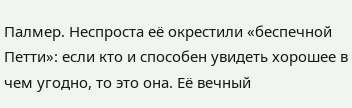Палмер. Неспроста её окрестили «беспечной Петти»: если кто и способен увидеть хорошее в чем угодно, то это она. Её вечный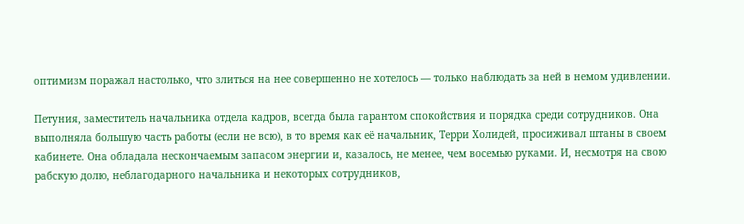оптимизм поражал настолько, что злиться на нее совершенно не хотелось — только наблюдать за ней в немом удивлении.

Петуния, заместитель начальника отдела кадров, всегда была гарантом спокойствия и порядка среди сотрудников. Она выполняла большую часть работы (если не всю), в то время как её начальник, Терри Холидей, просиживал штаны в своем кабинете. Она обладала нескончаемым запасом энергии и, казалось, не менее, чем восемью руками. И, несмотря на свою рабскую долю, неблагодарного начальника и некоторых сотрудников,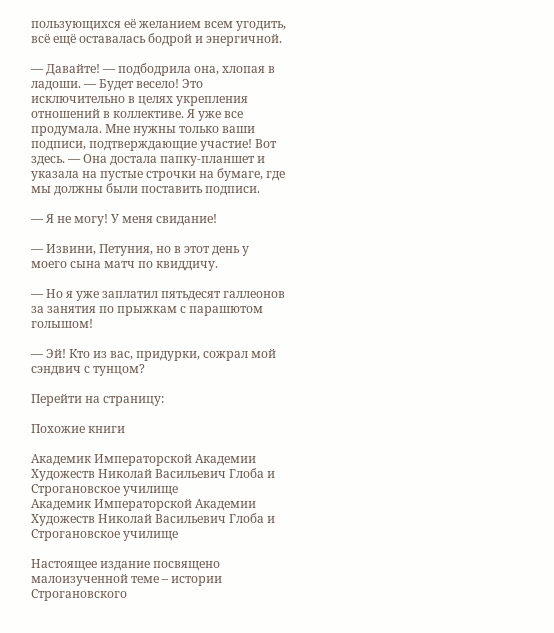пользующихся её желанием всем угодить, всё ещё оставалась бодрой и энергичной.

— Давайте! — подбодрила она, хлопая в ладоши. — Будет весело! Это исключительно в целях укрепления отношений в коллективе. Я уже все продумала. Мне нужны только ваши подписи, подтверждающие участие! Вот здесь. — Она достала папку-планшет и указала на пустые строчки на бумаге, где мы должны были поставить подписи.

— Я не могу! У меня свидание!

— Извини, Петуния, но в этот день у моего сына матч по квиддичу.

— Но я уже заплатил пятьдесят галлеонов за занятия по прыжкам с парашютом голышом!

— Эй! Кто из вас, придурки, сожрал мой сэндвич с тунцом?

Перейти на страницу:

Похожие книги

Академик Императорской Академии Художеств Николай Васильевич Глоба и Строгановское училище
Академик Императорской Академии Художеств Николай Васильевич Глоба и Строгановское училище

Настоящее издание посвящено малоизученной теме – истории Строгановского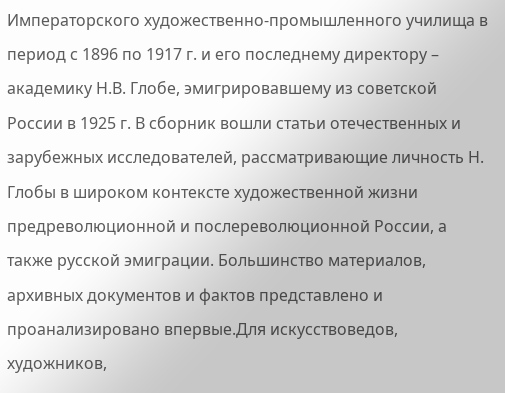Императорского художественно-промышленного училища в период с 1896 по 1917 г. и его последнему директору – академику Н.В. Глобе, эмигрировавшему из советской России в 1925 г. В сборник вошли статьи отечественных и зарубежных исследователей, рассматривающие личность Н. Глобы в широком контексте художественной жизни предреволюционной и послереволюционной России, а также русской эмиграции. Большинство материалов, архивных документов и фактов представлено и проанализировано впервые.Для искусствоведов, художников,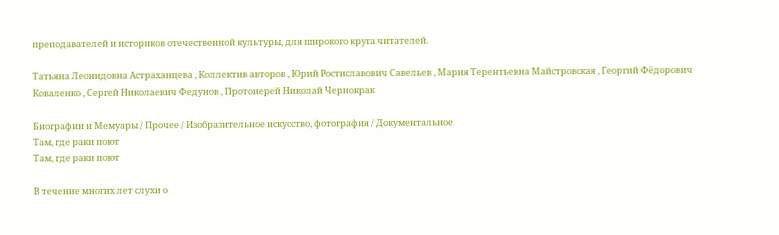преподавателей и историков отечественной культуры, для широкого круга читателей.

Татьяна Леонидовна Астраханцева , Коллектив авторов , Юрий Ростиславович Савельев , Мария Терентьевна Майстровская , Георгий Фёдорович Коваленко , Сергей Николаевич Федунов , Протоиерей Николай Чернокрак

Биографии и Мемуары / Прочее / Изобразительное искусство, фотография / Документальное
Там, где раки поют
Там, где раки поют

В течение многих лет слухи о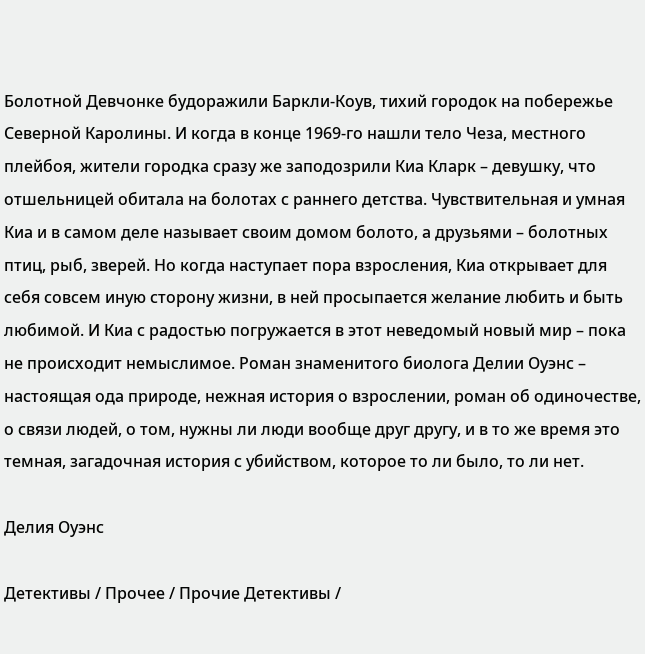Болотной Девчонке будоражили Баркли-Коув, тихий городок на побережье Северной Каролины. И когда в конце 1969-го нашли тело Чеза, местного плейбоя, жители городка сразу же заподозрили Киа Кларк – девушку, что отшельницей обитала на болотах с раннего детства. Чувствительная и умная Киа и в самом деле называет своим домом болото, а друзьями – болотных птиц, рыб, зверей. Но когда наступает пора взросления, Киа открывает для себя совсем иную сторону жизни, в ней просыпается желание любить и быть любимой. И Киа с радостью погружается в этот неведомый новый мир – пока не происходит немыслимое. Роман знаменитого биолога Делии Оуэнс – настоящая ода природе, нежная история о взрослении, роман об одиночестве, о связи людей, о том, нужны ли люди вообще друг другу, и в то же время это темная, загадочная история с убийством, которое то ли было, то ли нет.

Делия Оуэнс

Детективы / Прочее / Прочие Детективы /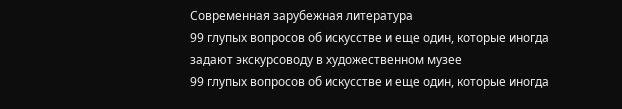Современная зарубежная литература
99 глупых вопросов об искусстве и еще один, которые иногда задают экскурсоводу в художественном музее
99 глупых вопросов об искусстве и еще один, которые иногда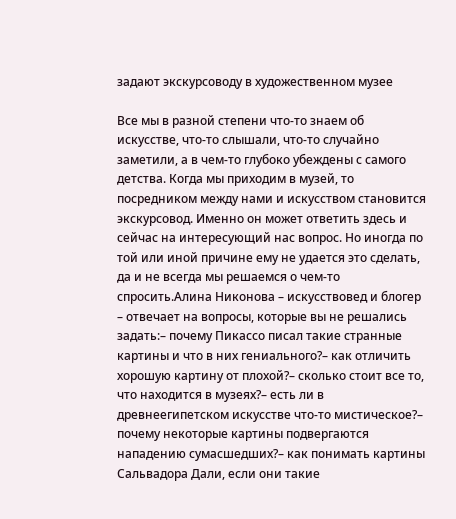задают экскурсоводу в художественном музее

Все мы в разной степени что-то знаем об искусстве, что-то слышали, что-то случайно заметили, а в чем-то глубоко убеждены с самого детства. Когда мы приходим в музей, то посредником между нами и искусством становится экскурсовод. Именно он может ответить здесь и сейчас на интересующий нас вопрос. Но иногда по той или иной причине ему не удается это сделать, да и не всегда мы решаемся о чем-то спросить.Алина Никонова – искусствовед и блогер – отвечает на вопросы, которые вы не решались задать:– почему Пикассо писал такие странные картины и что в них гениального?– как отличить хорошую картину от плохой?– сколько стоит все то, что находится в музеях?– есть ли в древнеегипетском искусстве что-то мистическое?– почему некоторые картины подвергаются нападению сумасшедших?– как понимать картины Сальвадора Дали, если они такие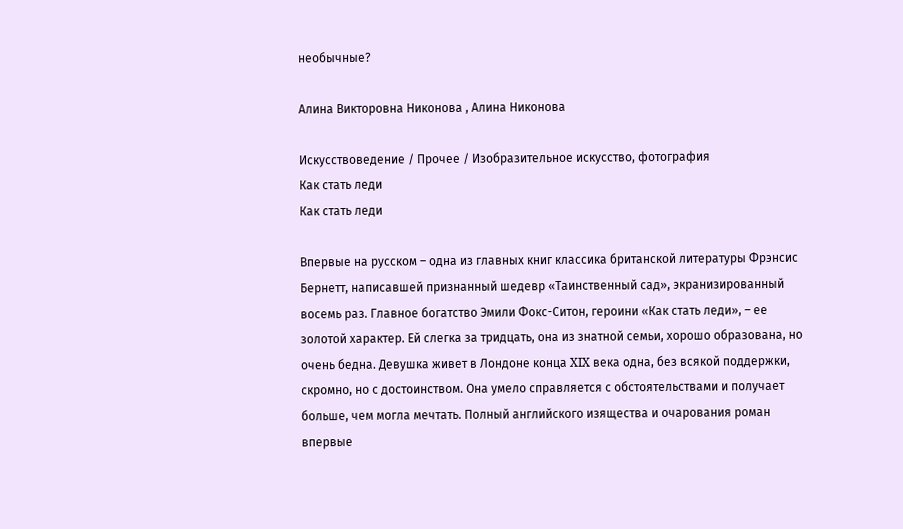необычные?

Алина Викторовна Никонова , Алина Никонова

Искусствоведение / Прочее / Изобразительное искусство, фотография
Как стать леди
Как стать леди

Впервые на русском – одна из главных книг классика британской литературы Фрэнсис Бернетт, написавшей признанный шедевр «Таинственный сад», экранизированный восемь раз. Главное богатство Эмили Фокс-Ситон, героини «Как стать леди», – ее золотой характер. Ей слегка за тридцать, она из знатной семьи, хорошо образована, но очень бедна. Девушка живет в Лондоне конца XIX века одна, без всякой поддержки, скромно, но с достоинством. Она умело справляется с обстоятельствами и получает больше, чем могла мечтать. Полный английского изящества и очарования роман впервые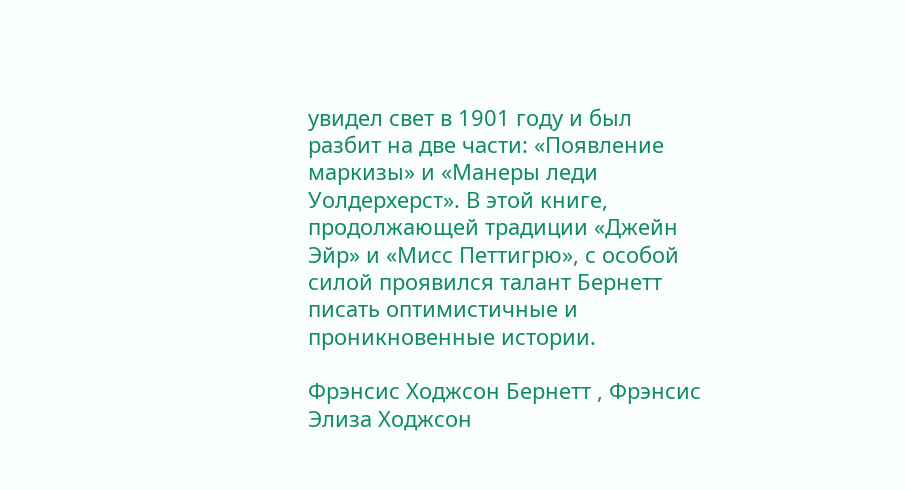увидел свет в 1901 году и был разбит на две части: «Появление маркизы» и «Манеры леди Уолдерхерст». В этой книге, продолжающей традиции «Джейн Эйр» и «Мисс Петтигрю», с особой силой проявился талант Бернетт писать оптимистичные и проникновенные истории.

Фрэнсис Ходжсон Бернетт , Фрэнсис Элиза Ходжсон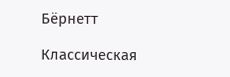Бёрнетт

Классическая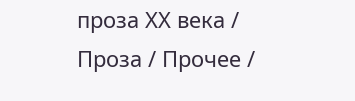проза ХX века / Проза / Прочее /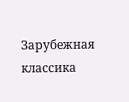Зарубежная классика